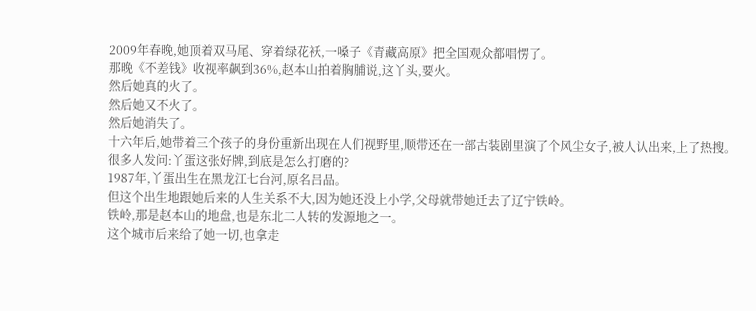2009年春晚,她顶着双马尾、穿着绿花袄,一嗓子《青藏高原》把全国观众都唱愣了。
那晚《不差钱》收视率飙到36%,赵本山拍着胸脯说,这丫头,要火。
然后她真的火了。
然后她又不火了。
然后她消失了。
十六年后,她带着三个孩子的身份重新出现在人们视野里,顺带还在一部古装剧里演了个风尘女子,被人认出来,上了热搜。
很多人发问:丫蛋这张好牌,到底是怎么打磨的?
1987年,丫蛋出生在黑龙江七台河,原名吕品。
但这个出生地跟她后来的人生关系不大,因为她还没上小学,父母就带她迁去了辽宁铁岭。
铁岭,那是赵本山的地盘,也是东北二人转的发源地之一。
这个城市后来给了她一切,也拿走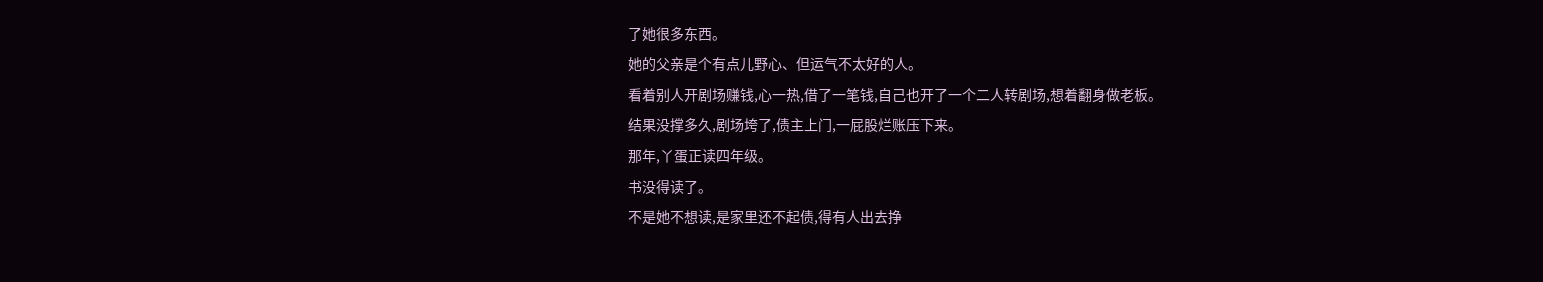了她很多东西。
她的父亲是个有点儿野心、但运气不太好的人。
看着别人开剧场赚钱,心一热,借了一笔钱,自己也开了一个二人转剧场,想着翻身做老板。
结果没撑多久,剧场垮了,债主上门,一屁股烂账压下来。
那年,丫蛋正读四年级。
书没得读了。
不是她不想读,是家里还不起债,得有人出去挣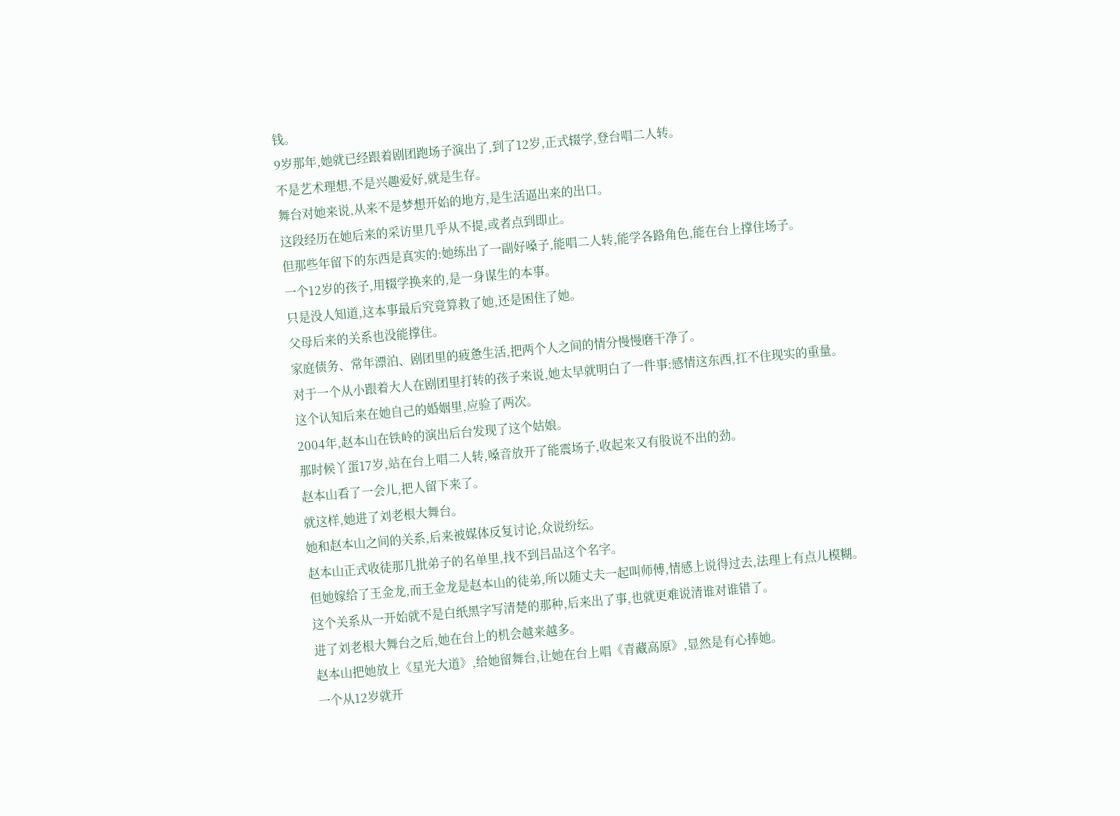钱。
9岁那年,她就已经跟着剧团跑场子演出了,到了12岁,正式辍学,登台唱二人转。
不是艺术理想,不是兴趣爱好,就是生存。
舞台对她来说,从来不是梦想开始的地方,是生活逼出来的出口。
这段经历在她后来的采访里几乎从不提,或者点到即止。
但那些年留下的东西是真实的:她练出了一副好嗓子,能唱二人转,能学各路角色,能在台上撑住场子。
一个12岁的孩子,用辍学换来的,是一身谋生的本事。
只是没人知道,这本事最后究竟算救了她,还是困住了她。
父母后来的关系也没能撑住。
家庭债务、常年漂泊、剧团里的疲惫生活,把两个人之间的情分慢慢磨干净了。
对于一个从小跟着大人在剧团里打转的孩子来说,她太早就明白了一件事:感情这东西,扛不住现实的重量。
这个认知后来在她自己的婚姻里,应验了两次。
2004年,赵本山在铁岭的演出后台发现了这个姑娘。
那时候丫蛋17岁,站在台上唱二人转,嗓音放开了能震场子,收起来又有股说不出的劲。
赵本山看了一会儿,把人留下来了。
就这样,她进了刘老根大舞台。
她和赵本山之间的关系,后来被媒体反复讨论,众说纷纭。
赵本山正式收徒那几批弟子的名单里,找不到吕品这个名字。
但她嫁给了王金龙,而王金龙是赵本山的徒弟,所以随丈夫一起叫师傅,情感上说得过去,法理上有点儿模糊。
这个关系从一开始就不是白纸黑字写清楚的那种,后来出了事,也就更难说清谁对谁错了。
进了刘老根大舞台之后,她在台上的机会越来越多。
赵本山把她放上《星光大道》,给她留舞台,让她在台上唱《青藏高原》,显然是有心捧她。
一个从12岁就开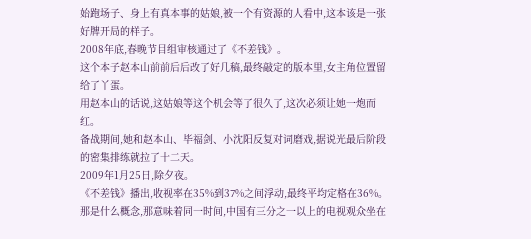始跑场子、身上有真本事的姑娘,被一个有资源的人看中,这本该是一张好牌开局的样子。
2008年底,春晚节目组审核通过了《不差钱》。
这个本子赵本山前前后后改了好几稿,最终敲定的版本里,女主角位置留给了丫蛋。
用赵本山的话说,这姑娘等这个机会等了很久了,这次必须让她一炮而红。
备战期间,她和赵本山、毕福剑、小沈阳反复对词磨戏,据说光最后阶段的密集排练就拉了十二天。
2009年1月25日,除夕夜。
《不差钱》播出,收视率在35%到37%之间浮动,最终平均定格在36%。
那是什么概念,那意味着同一时间,中国有三分之一以上的电视观众坐在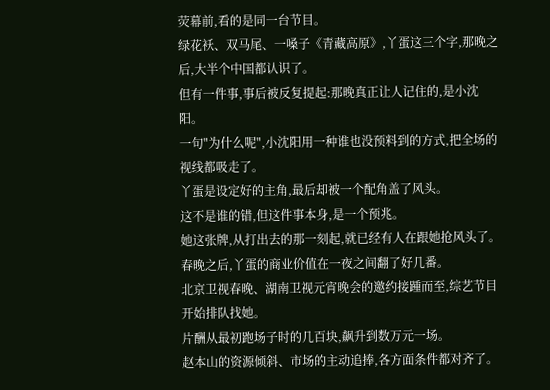荧幕前,看的是同一台节目。
绿花袄、双马尾、一嗓子《青藏高原》,丫蛋这三个字,那晚之后,大半个中国都认识了。
但有一件事,事后被反复提起:那晚真正让人记住的,是小沈阳。
一句"为什么呢",小沈阳用一种谁也没预料到的方式,把全场的视线都吸走了。
丫蛋是设定好的主角,最后却被一个配角盖了风头。
这不是谁的错,但这件事本身,是一个预兆。
她这张牌,从打出去的那一刻起,就已经有人在跟她抢风头了。
春晚之后,丫蛋的商业价值在一夜之间翻了好几番。
北京卫视春晚、湖南卫视元宵晚会的邀约接踵而至,综艺节目开始排队找她。
片酬从最初跑场子时的几百块,飙升到数万元一场。
赵本山的资源倾斜、市场的主动追捧,各方面条件都对齐了。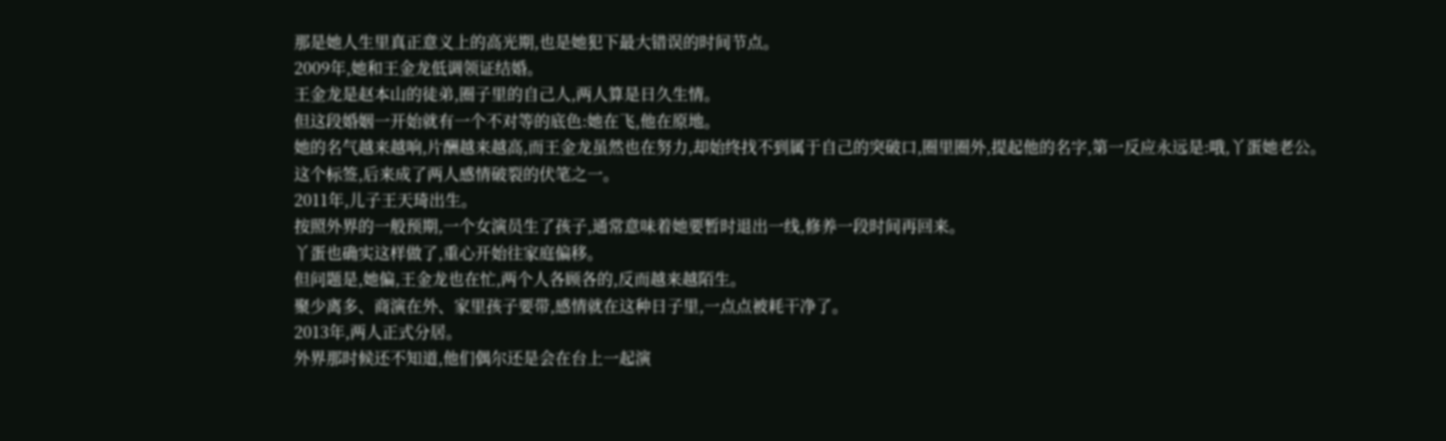那是她人生里真正意义上的高光期,也是她犯下最大错误的时间节点。
2009年,她和王金龙低调领证结婚。
王金龙是赵本山的徒弟,圈子里的自己人,两人算是日久生情。
但这段婚姻一开始就有一个不对等的底色:她在飞,他在原地。
她的名气越来越响,片酬越来越高,而王金龙虽然也在努力,却始终找不到属于自己的突破口,圈里圈外,提起他的名字,第一反应永远是:哦,丫蛋她老公。
这个标签,后来成了两人感情破裂的伏笔之一。
2011年,儿子王天琦出生。
按照外界的一般预期,一个女演员生了孩子,通常意味着她要暂时退出一线,修养一段时间再回来。
丫蛋也确实这样做了,重心开始往家庭偏移。
但问题是,她偏,王金龙也在忙,两个人各顾各的,反而越来越陌生。
聚少离多、商演在外、家里孩子要带,感情就在这种日子里,一点点被耗干净了。
2013年,两人正式分居。
外界那时候还不知道,他们偶尔还是会在台上一起演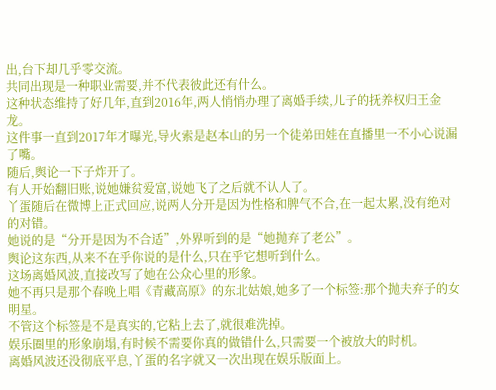出,台下却几乎零交流。
共同出现是一种职业需要,并不代表彼此还有什么。
这种状态维持了好几年,直到2016年,两人悄悄办理了离婚手续,儿子的抚养权归王金龙。
这件事一直到2017年才曝光,导火索是赵本山的另一个徒弟田娃在直播里一不小心说漏了嘴。
随后,舆论一下子炸开了。
有人开始翻旧账,说她嫌贫爱富,说她飞了之后就不认人了。
丫蛋随后在微博上正式回应,说两人分开是因为性格和脾气不合,在一起太累,没有绝对的对错。
她说的是“分开是因为不合适”,外界听到的是“她抛弃了老公”。
舆论这东西,从来不在乎你说的是什么,只在乎它想听到什么。
这场离婚风波,直接改写了她在公众心里的形象。
她不再只是那个春晚上唱《青藏高原》的东北姑娘,她多了一个标签:那个抛夫弃子的女明星。
不管这个标签是不是真实的,它粘上去了,就很难洗掉。
娱乐圈里的形象崩塌,有时候不需要你真的做错什么,只需要一个被放大的时机。
离婚风波还没彻底平息,丫蛋的名字就又一次出现在娱乐版面上。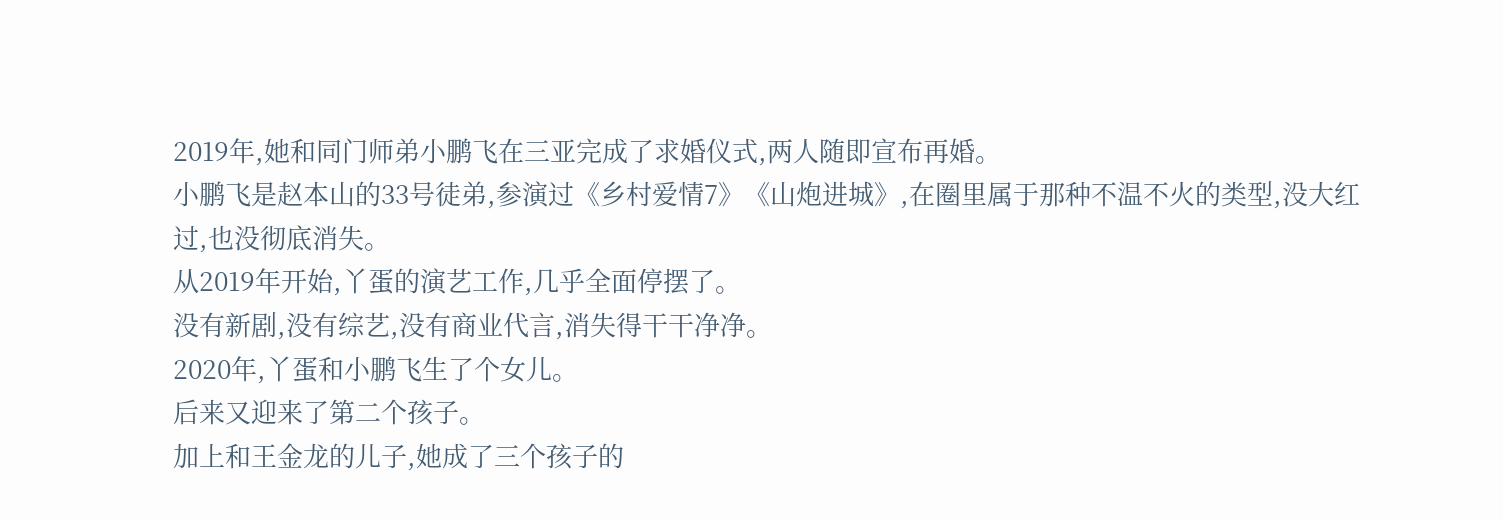2019年,她和同门师弟小鹏飞在三亚完成了求婚仪式,两人随即宣布再婚。
小鹏飞是赵本山的33号徒弟,参演过《乡村爱情7》《山炮进城》,在圈里属于那种不温不火的类型,没大红过,也没彻底消失。
从2019年开始,丫蛋的演艺工作,几乎全面停摆了。
没有新剧,没有综艺,没有商业代言,消失得干干净净。
2020年,丫蛋和小鹏飞生了个女儿。
后来又迎来了第二个孩子。
加上和王金龙的儿子,她成了三个孩子的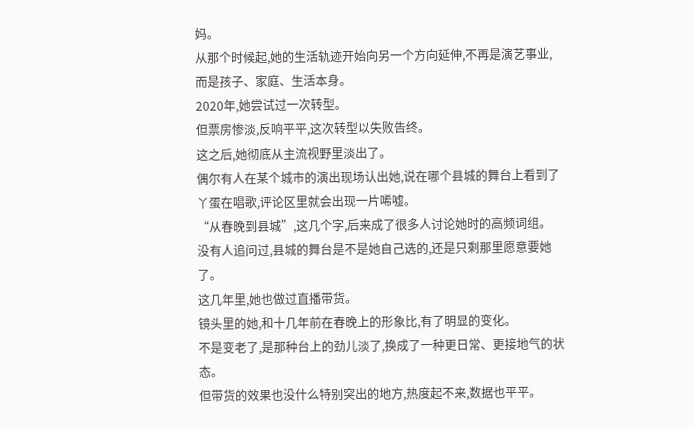妈。
从那个时候起,她的生活轨迹开始向另一个方向延伸,不再是演艺事业,而是孩子、家庭、生活本身。
2020年,她尝试过一次转型。
但票房惨淡,反响平平,这次转型以失败告终。
这之后,她彻底从主流视野里淡出了。
偶尔有人在某个城市的演出现场认出她,说在哪个县城的舞台上看到了丫蛋在唱歌,评论区里就会出现一片唏嘘。
“从春晚到县城”,这几个字,后来成了很多人讨论她时的高频词组。
没有人追问过,县城的舞台是不是她自己选的,还是只剩那里愿意要她了。
这几年里,她也做过直播带货。
镜头里的她,和十几年前在春晚上的形象比,有了明显的变化。
不是变老了,是那种台上的劲儿淡了,换成了一种更日常、更接地气的状态。
但带货的效果也没什么特别突出的地方,热度起不来,数据也平平。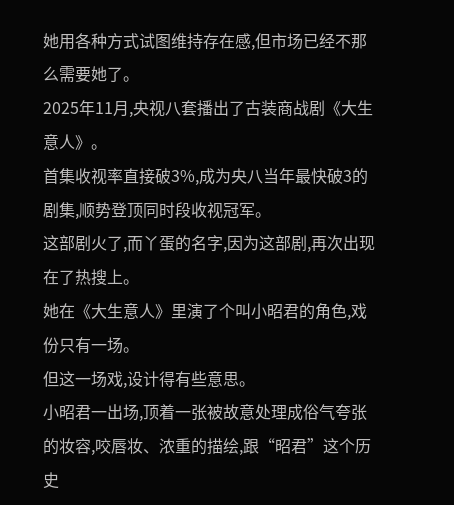她用各种方式试图维持存在感,但市场已经不那么需要她了。
2025年11月,央视八套播出了古装商战剧《大生意人》。
首集收视率直接破3%,成为央八当年最快破3的剧集,顺势登顶同时段收视冠军。
这部剧火了,而丫蛋的名字,因为这部剧,再次出现在了热搜上。
她在《大生意人》里演了个叫小昭君的角色,戏份只有一场。
但这一场戏,设计得有些意思。
小昭君一出场,顶着一张被故意处理成俗气夸张的妆容,咬唇妆、浓重的描绘,跟“昭君”这个历史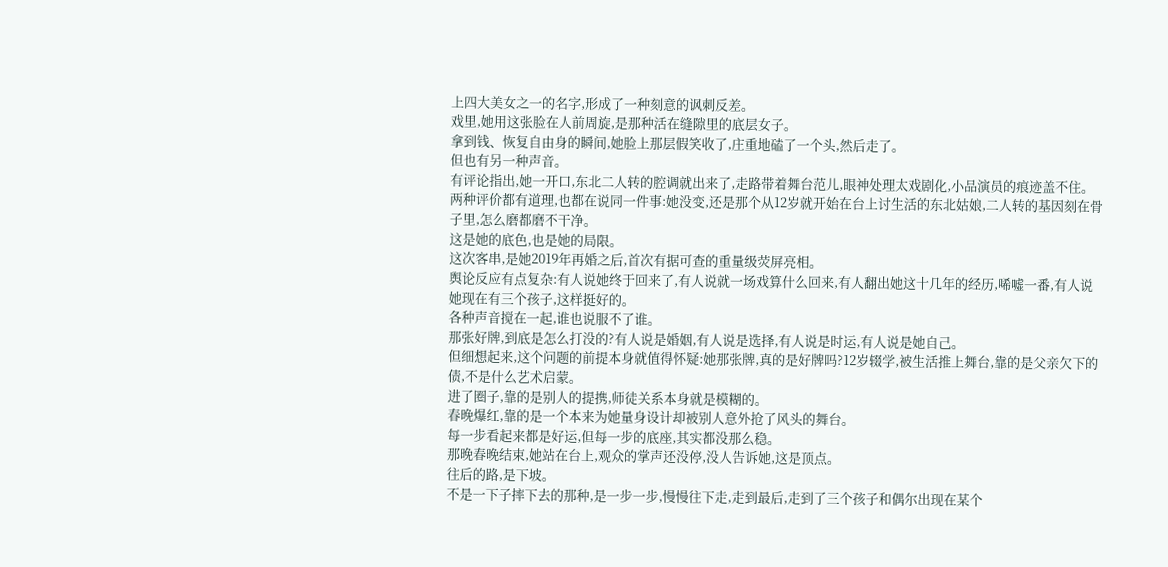上四大美女之一的名字,形成了一种刻意的讽刺反差。
戏里,她用这张脸在人前周旋,是那种活在缝隙里的底层女子。
拿到钱、恢复自由身的瞬间,她脸上那层假笑收了,庄重地磕了一个头,然后走了。
但也有另一种声音。
有评论指出,她一开口,东北二人转的腔调就出来了,走路带着舞台范儿,眼神处理太戏剧化,小品演员的痕迹盖不住。
两种评价都有道理,也都在说同一件事:她没变,还是那个从12岁就开始在台上讨生活的东北姑娘,二人转的基因刻在骨子里,怎么磨都磨不干净。
这是她的底色,也是她的局限。
这次客串,是她2019年再婚之后,首次有据可查的重量级荧屏亮相。
舆论反应有点复杂:有人说她终于回来了,有人说就一场戏算什么回来,有人翻出她这十几年的经历,唏嘘一番,有人说她现在有三个孩子,这样挺好的。
各种声音搅在一起,谁也说服不了谁。
那张好牌,到底是怎么打没的?有人说是婚姻,有人说是选择,有人说是时运,有人说是她自己。
但细想起来,这个问题的前提本身就值得怀疑:她那张牌,真的是好牌吗?12岁辍学,被生活推上舞台,靠的是父亲欠下的债,不是什么艺术启蒙。
进了圈子,靠的是别人的提携,师徒关系本身就是模糊的。
春晚爆红,靠的是一个本来为她量身设计却被别人意外抢了风头的舞台。
每一步看起来都是好运,但每一步的底座,其实都没那么稳。
那晚春晚结束,她站在台上,观众的掌声还没停,没人告诉她,这是顶点。
往后的路,是下坡。
不是一下子摔下去的那种,是一步一步,慢慢往下走,走到最后,走到了三个孩子和偶尔出现在某个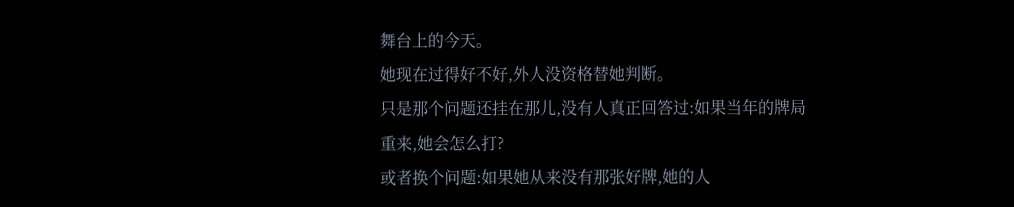舞台上的今天。
她现在过得好不好,外人没资格替她判断。
只是那个问题还挂在那儿,没有人真正回答过:如果当年的牌局重来,她会怎么打?
或者换个问题:如果她从来没有那张好牌,她的人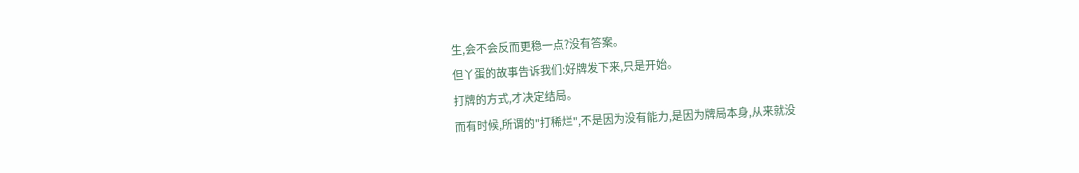生,会不会反而更稳一点?没有答案。
但丫蛋的故事告诉我们:好牌发下来,只是开始。
打牌的方式,才决定结局。
而有时候,所谓的"打稀烂",不是因为没有能力,是因为牌局本身,从来就没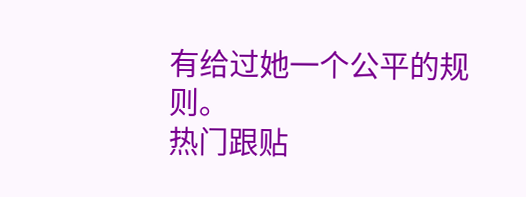有给过她一个公平的规则。
热门跟贴